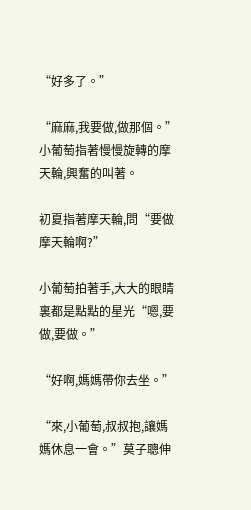“好多了。”

“麻麻,我要做,做那個。”小葡萄指著慢慢旋轉的摩天輪,興奮的叫著。

初夏指著摩天輪,問“要做摩天輪啊?”

小葡萄拍著手,大大的眼睛裏都是點點的星光“嗯,要做,要做。”

“好啊,媽媽帶你去坐。”

“來,小葡萄,叔叔抱,讓媽媽休息一會。”莫子聰伸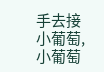手去接小葡萄,小葡萄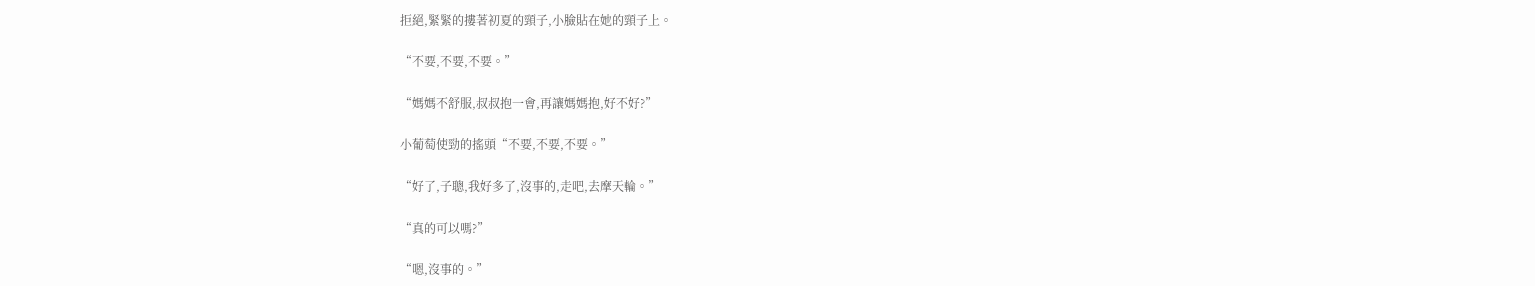拒絕,緊緊的摟著初夏的頸子,小臉貼在她的頸子上。

“不要,不要,不要。”

“媽媽不舒服,叔叔抱一會,再讓媽媽抱,好不好?”

小葡萄使勁的搖頭“不要,不要,不要。”

“好了,子聰,我好多了,沒事的,走吧,去摩天輪。”

“真的可以嗎?”

“嗯,沒事的。”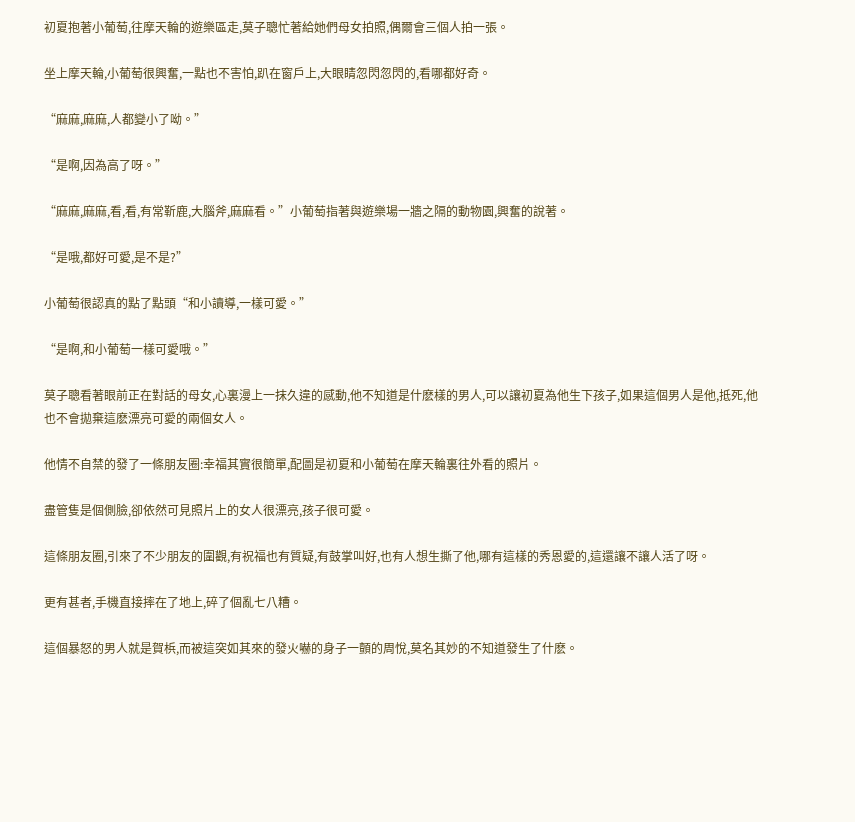初夏抱著小葡萄,往摩天輪的遊樂區走,莫子聰忙著給她們母女拍照,偶爾會三個人拍一張。

坐上摩天輪,小葡萄很興奮,一點也不害怕,趴在窗戶上,大眼睛忽閃忽閃的,看哪都好奇。

“麻麻,麻麻,人都變小了呦。”

“是啊,因為高了呀。”

“麻麻,麻麻,看,看,有常靳鹿,大腦斧,麻麻看。”小葡萄指著與遊樂場一牆之隔的動物園,興奮的說著。

“是哦,都好可愛,是不是?”

小葡萄很認真的點了點頭“和小讀導,一樣可愛。”

“是啊,和小葡萄一樣可愛哦。”

莫子聰看著眼前正在對話的母女,心裏漫上一抹久違的感動,他不知道是什麽樣的男人,可以讓初夏為他生下孩子,如果這個男人是他,抵死,他也不會拋棄這麽漂亮可愛的兩個女人。

他情不自禁的發了一條朋友圈:幸福其實很簡單,配圖是初夏和小葡萄在摩天輪裏往外看的照片。

盡管隻是個側臉,卻依然可見照片上的女人很漂亮,孩子很可愛。

這條朋友圈,引來了不少朋友的圍觀,有祝福也有質疑,有鼓掌叫好,也有人想生撕了他,哪有這樣的秀恩愛的,這還讓不讓人活了呀。

更有甚者,手機直接摔在了地上,碎了個亂七八糟。

這個暴怒的男人就是賀梹,而被這突如其來的發火嚇的身子一顫的周悅,莫名其妙的不知道發生了什麽。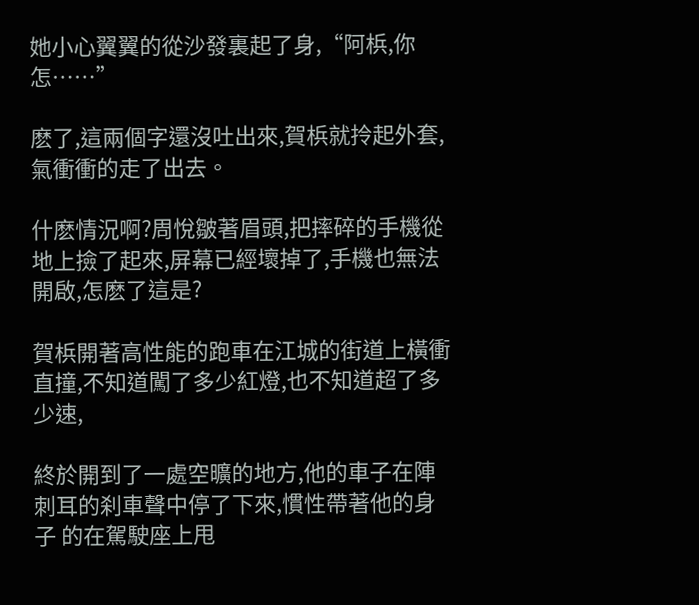她小心翼翼的從沙發裏起了身,“阿梹,你怎……”

麽了,這兩個字還沒吐出來,賀梹就拎起外套,氣衝衝的走了出去。

什麽情況啊?周悅皺著眉頭,把摔碎的手機從地上撿了起來,屏幕已經壞掉了,手機也無法開啟,怎麽了這是?

賀梹開著高性能的跑車在江城的街道上橫衝直撞,不知道闖了多少紅燈,也不知道超了多少速,

終於開到了一處空曠的地方,他的車子在陣刺耳的刹車聲中停了下來,慣性帶著他的身子 的在駕駛座上甩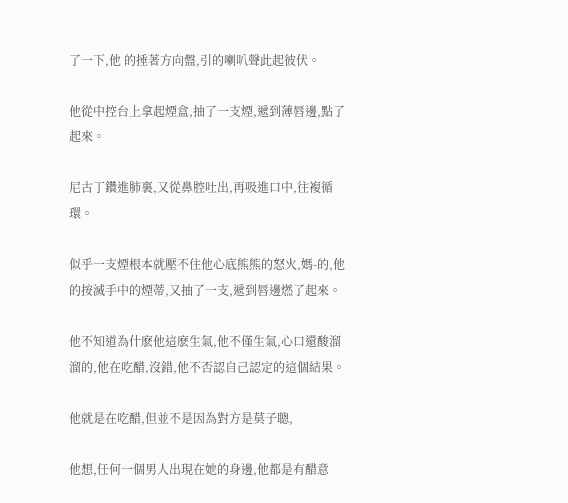了一下,他 的捶著方向盤,引的喇叭聲此起彼伏。

他從中控台上拿起煙盒,抽了一支煙,遞到薄唇邊,點了起來。

尼古丁鑽進肺裏,又從鼻腔吐出,再吸進口中,往複循環。

似乎一支煙根本就壓不住他心底熊熊的怒火,媽-的,他 的按滅手中的煙蒂,又抽了一支,遞到唇邊燃了起來。

他不知道為什麽他這麽生氣,他不僅生氣,心口還酸溜溜的,他在吃醋,沒錯,他不否認自己認定的這個結果。

他就是在吃醋,但並不是因為對方是莫子聰,

他想,任何一個男人出現在她的身邊,他都是有醋意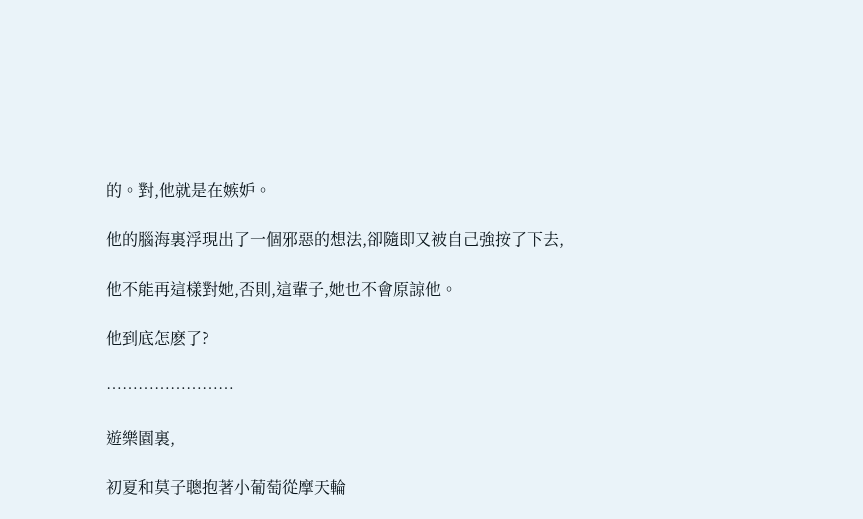的。對,他就是在嫉妒。

他的腦海裏浮現出了一個邪惡的想法,卻隨即又被自己強按了下去,

他不能再這樣對她,否則,這輩子,她也不會原諒他。

他到底怎麽了?

……………………

遊樂園裏,

初夏和莫子聰抱著小葡萄從摩天輪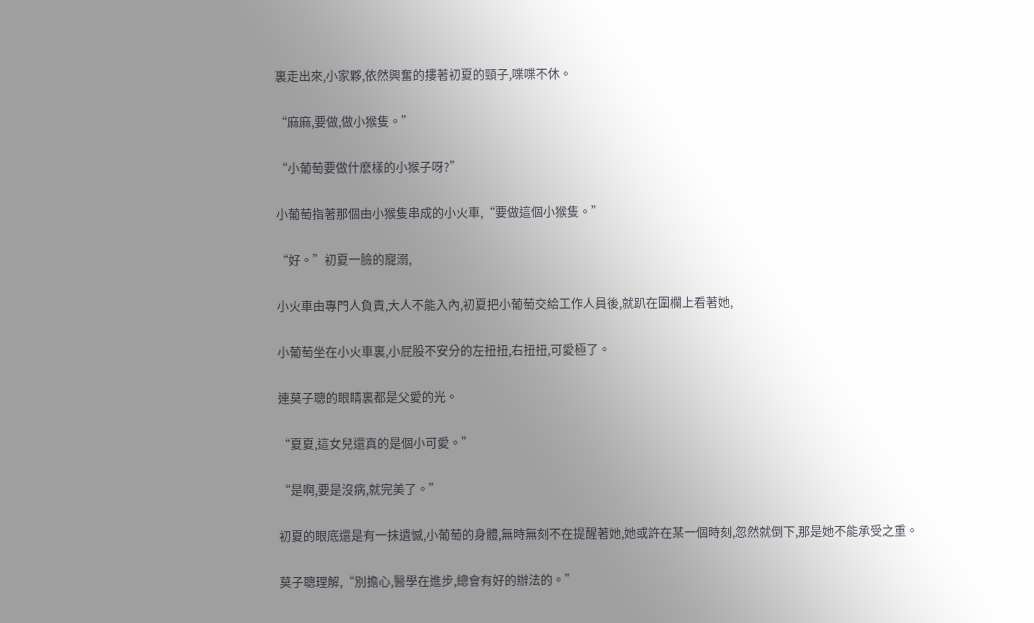裏走出來,小家夥,依然興奮的摟著初夏的頸子,喋喋不休。

“麻麻,要做,做小猴隻。”

“小葡萄要做什麽樣的小猴子呀?”

小葡萄指著那個由小猴隻串成的小火車,“要做這個小猴隻。”

“好。”初夏一臉的寵溺,

小火車由專門人負責,大人不能入內,初夏把小葡萄交給工作人員後,就趴在圍欄上看著她,

小葡萄坐在小火車裏,小屁股不安分的左扭扭,右扭扭,可愛極了。

連莫子聰的眼睛裏都是父愛的光。

“夏夏,這女兒還真的是個小可愛。”

“是啊,要是沒病,就完美了。”

初夏的眼底還是有一抹遺憾,小葡萄的身體,無時無刻不在提醒著她,她或許在某一個時刻,忽然就倒下,那是她不能承受之重。

莫子聰理解,“別擔心,醫學在進步,總會有好的辦法的。”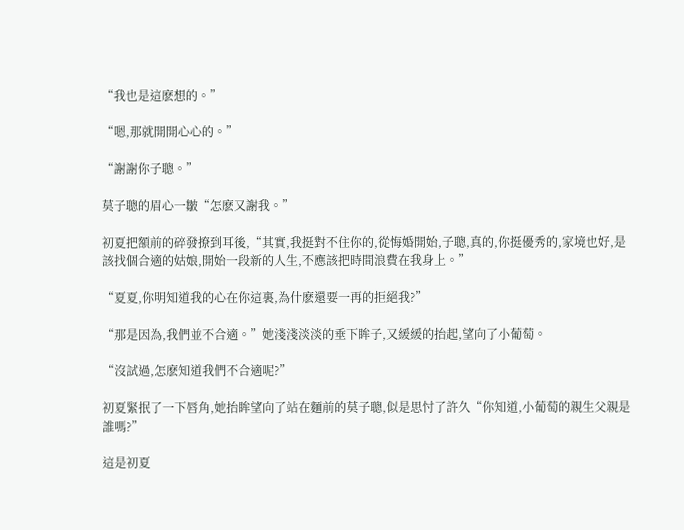“我也是這麽想的。”

“嗯,那就開開心心的。”

“謝謝你子聰。”

莫子聰的眉心一皺“怎麽又謝我。”

初夏把額前的碎發撩到耳後,“其實,我挺對不住你的,從悔婚開始,子聰,真的,你挺優秀的,家境也好,是該找個合適的姑娘,開始一段新的人生,不應該把時間浪費在我身上。”

“夏夏,你明知道我的心在你這裏,為什麽還要一再的拒絕我?”

“那是因為,我們並不合適。”她淺淺淡淡的垂下眸子,又緩緩的抬起,望向了小葡萄。

“沒試過,怎麽知道我們不合適呢?”

初夏緊抿了一下唇角,她抬眸望向了站在麵前的莫子聰,似是思忖了許久“你知道,小葡萄的親生父親是誰嗎?”

這是初夏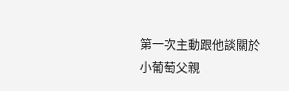第一次主動跟他談關於小葡萄父親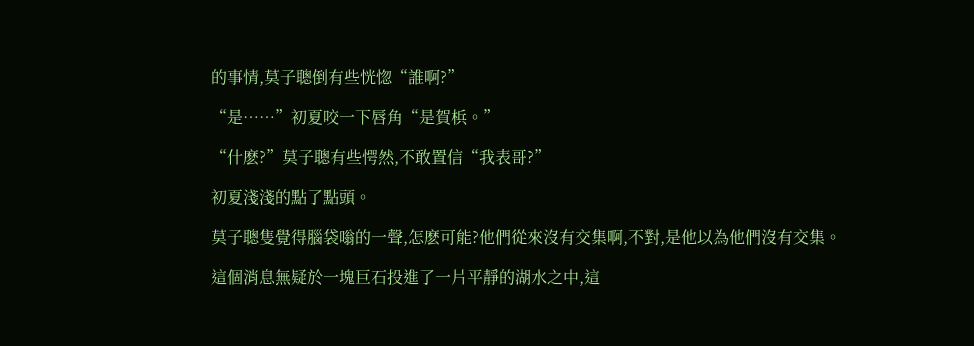的事情,莫子聰倒有些恍惚“誰啊?”

“是……”初夏咬一下唇角“是賀梹。”

“什麽?”莫子聰有些愕然,不敢置信“我表哥?”

初夏淺淺的點了點頭。

莫子聰隻覺得腦袋嗡的一聲,怎麽可能?他們從來沒有交集啊,不對,是他以為他們沒有交集。

這個消息無疑於一塊巨石投進了一片平靜的湖水之中,這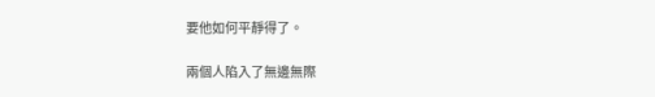要他如何平靜得了。

兩個人陷入了無邊無際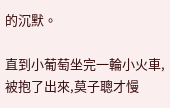的沉默。

直到小葡萄坐完一輪小火車,被抱了出來,莫子聰才慢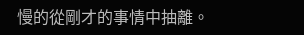慢的從剛才的事情中抽離。